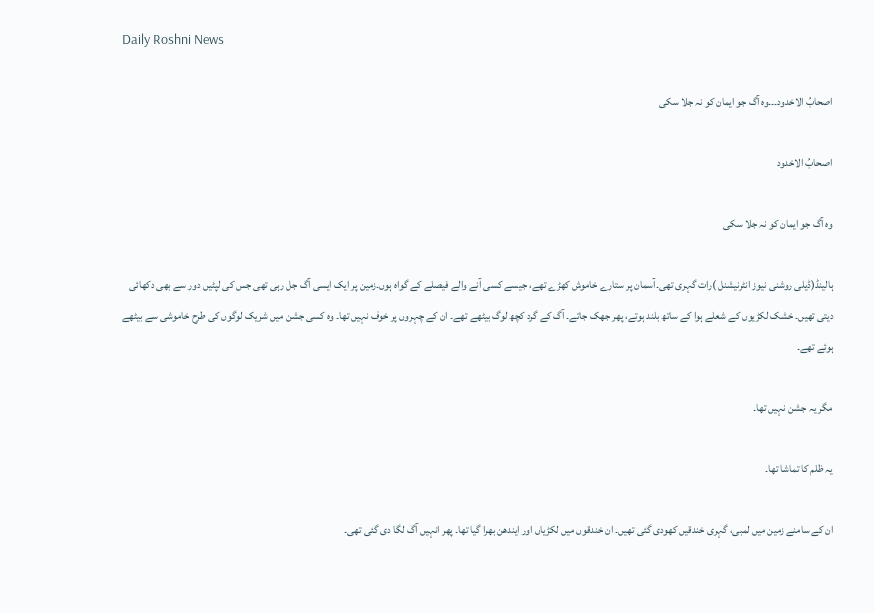Daily Roshni News

اصحابُ الاخدود۔۔۔وہ آگ جو ایمان کو نہ جلا سکی

اصحابُ الاخدود

وہ آگ جو ایمان کو نہ جلا سکی

ہالینڈ(ڈیلی روشنی نیوز انٹرنیشنل )رات گہری تھی۔آسمان پر ستارے خاموش کھڑے تھے، جیسے کسی آنے والے فیصلے کے گواہ ہوں۔زمین پر ایک ایسی آگ جل رہی تھی جس کی لپٹیں دور سے بھی دکھائی دیتی تھیں۔ خشک لکڑیوں کے شعلے ہوا کے ساتھ بلند ہوتے، پھر جھک جاتے۔ آگ کے گرد کچھ لوگ بیٹھے تھے۔ ان کے چہروں پر خوف نہیں تھا۔ وہ کسی جشن میں شریک لوگوں کی طرح خاموشی سے بیٹھے ہوئے تھے۔

مگر یہ جشن نہیں تھا۔

یہ ظلم کا تماشا تھا۔

ان کے سامنے زمین میں لمبی، گہری خندقیں کھودی گئی تھیں۔ ان خندقوں میں لکڑیاں اور ایندھن بھرا گیا تھا۔ پھر انہیں آگ لگا دی گئی تھی۔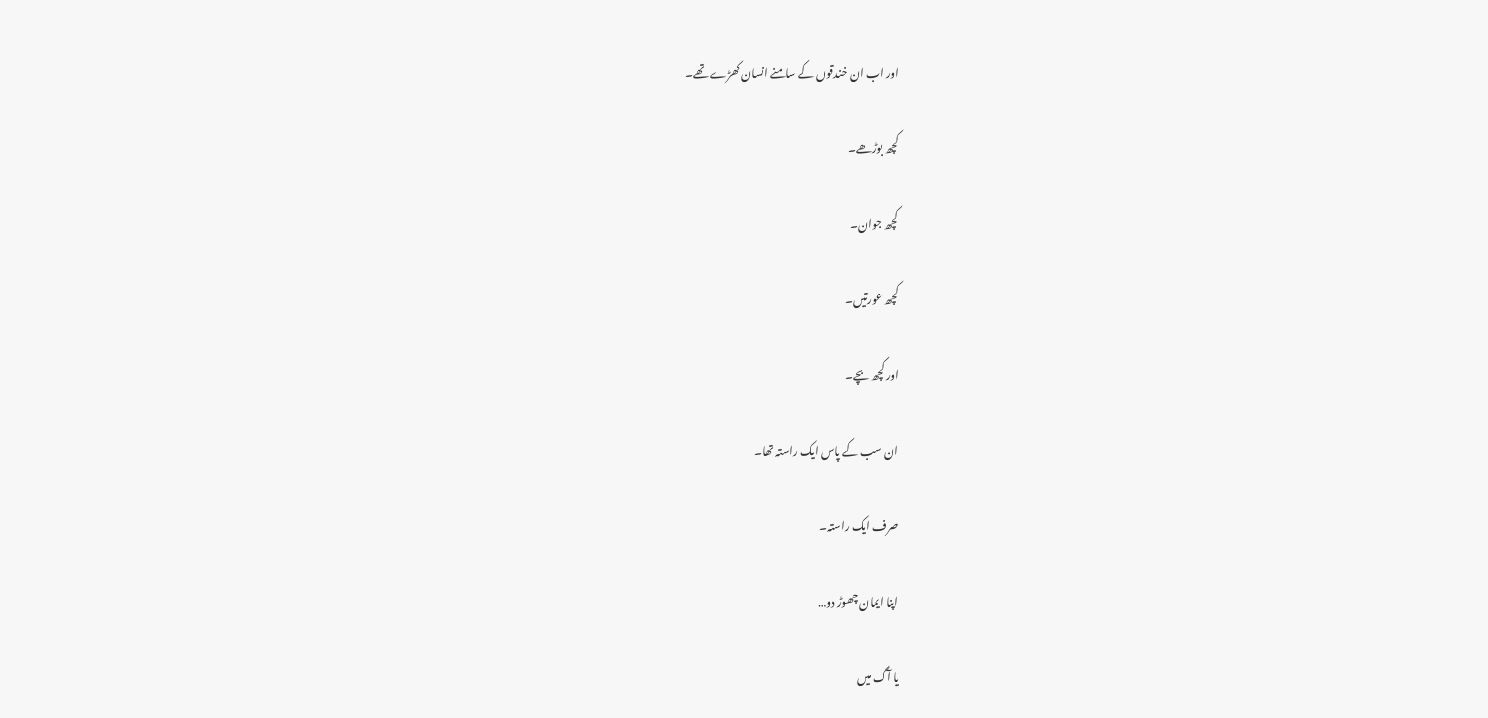اور اب ان خندقوں کے سامنے انسان کھڑے تھے۔

کچھ بوڑھے۔

کچھ جوان۔

کچھ عورتیں۔

اور کچھ بچے۔

ان سب کے پاس ایک راستہ تھا۔

صرف ایک راستہ۔

اپنا ایمان چھوڑ دو…

یا آگ میں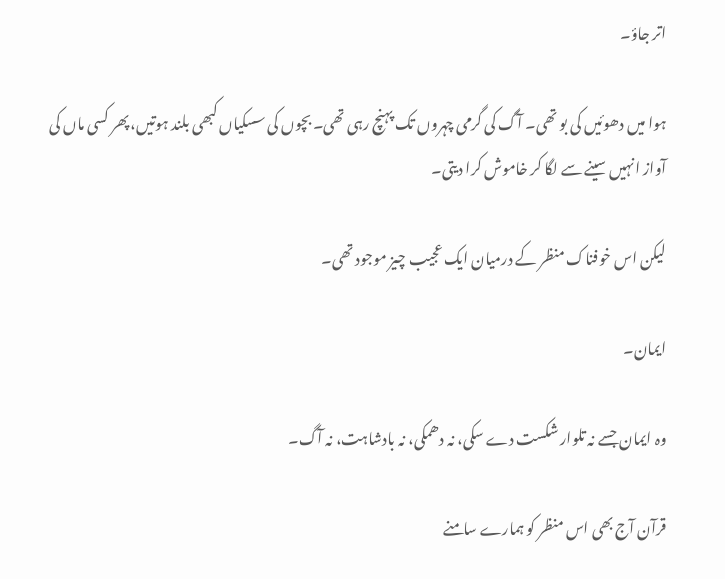اتر جاؤ۔

ہوا میں دھوئیں کی بو تھی۔ آگ کی گرمی چہروں تک پہنچ رہی تھی۔ بچوں کی سسکیاں کبھی بلند ہوتیں، پھر کسی ماں کی آواز انہیں سینے سے لگا کر خاموش کرا دیتی۔

لیکن اس خوفناک منظر کے درمیان ایک عجیب چیز موجود تھی۔

ایمان۔

وہ ایمان جسے نہ تلوار شکست دے سکی، نہ دھمکی، نہ بادشاہت، نہ آگ۔

قرآن آج بھی اس منظر کو ہمارے سامنے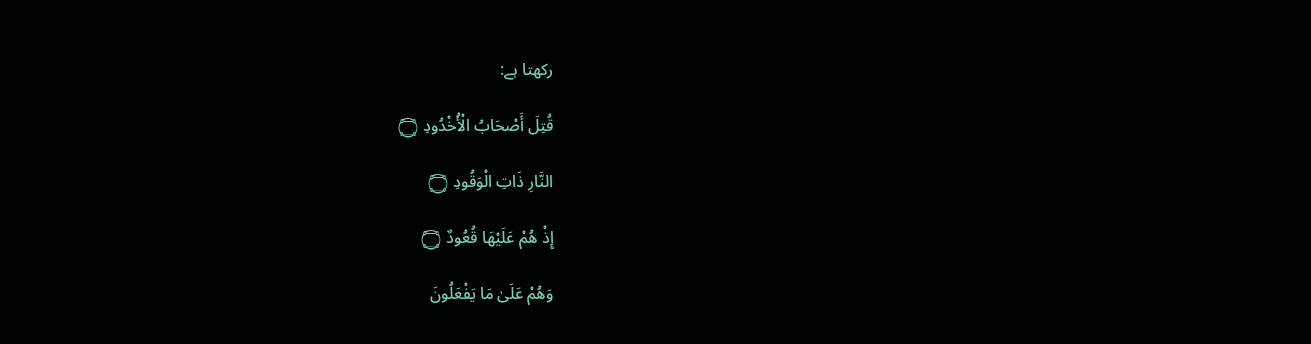رکھتا ہے:

قُتِلَ أَصْحَابُ الْأُخْدُودِ ۝

النَّارِ ذَاتِ الْوَقُودِ ۝

إِذْ هُمْ عَلَيْهَا قُعُودٌ ۝

وَهُمْ عَلَىٰ مَا يَفْعَلُونَ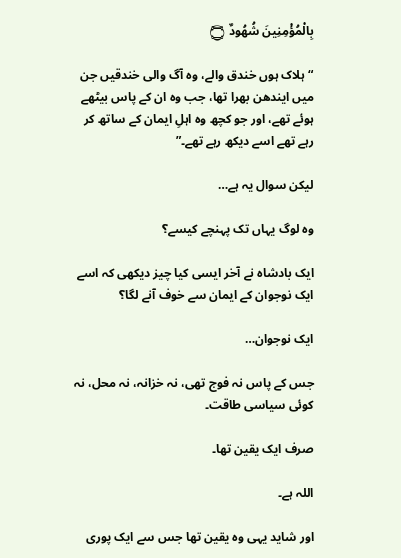بِالْمُؤْمِنِينَ شُهُودٌ ۝

“ہلاک ہوں خندق والے، وہ آگ والی خندقیں جن میں ایندھن بھرا تھا، جب وہ ان کے پاس بیٹھے ہوئے تھے، اور جو کچھ وہ اہلِ ایمان کے ساتھ کر رہے تھے اسے دیکھ رہے تھے۔”

لیکن سوال یہ ہے…

وہ لوگ یہاں تک پہنچے کیسے؟

ایک بادشاہ نے آخر ایسی کیا چیز دیکھی کہ اسے ایک نوجوان کے ایمان سے خوف آنے لگا؟

ایک نوجوان…

جس کے پاس نہ فوج تھی، نہ خزانہ، نہ محل، نہ کوئی سیاسی طاقت۔

صرف ایک یقین تھا۔

اللہ ہے۔

اور شاید یہی وہ یقین تھا جس سے ایک پوری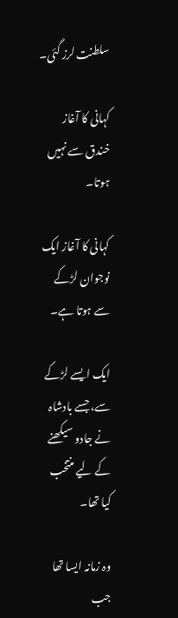سلطنت لرز گئی۔

کہانی کا آغاز خندق سے نہیں ہوتا۔

کہانی کا آغاز ایک نوجوان لڑکے سے ہوتا ہے۔

ایک ایسے لڑکے سے، جسے بادشاہ نے جادو سیکھنے کے لیے منتخب کیا تھا۔

وہ زمانہ ایسا تھا جب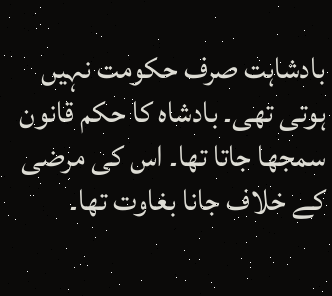بادشاہت صرف حکومت نہیں ہوتی تھی۔ بادشاہ کا حکم قانون سمجھا جاتا تھا۔ اس کی مرضی کے خلاف جانا بغاوت تھا۔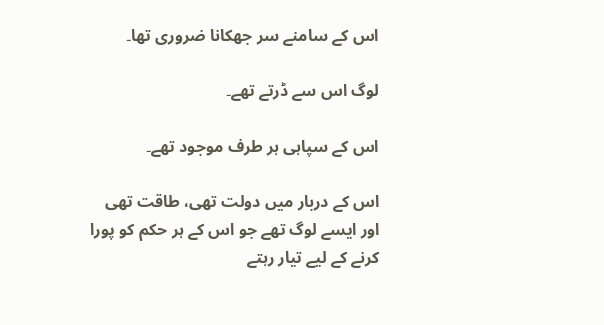اس کے سامنے سر جھکانا ضروری تھا۔

لوگ اس سے ڈرتے تھے۔

اس کے سپاہی ہر طرف موجود تھے۔

اس کے دربار میں دولت تھی، طاقت تھی اور ایسے لوگ تھے جو اس کے ہر حکم کو پورا کرنے کے لیے تیار رہتے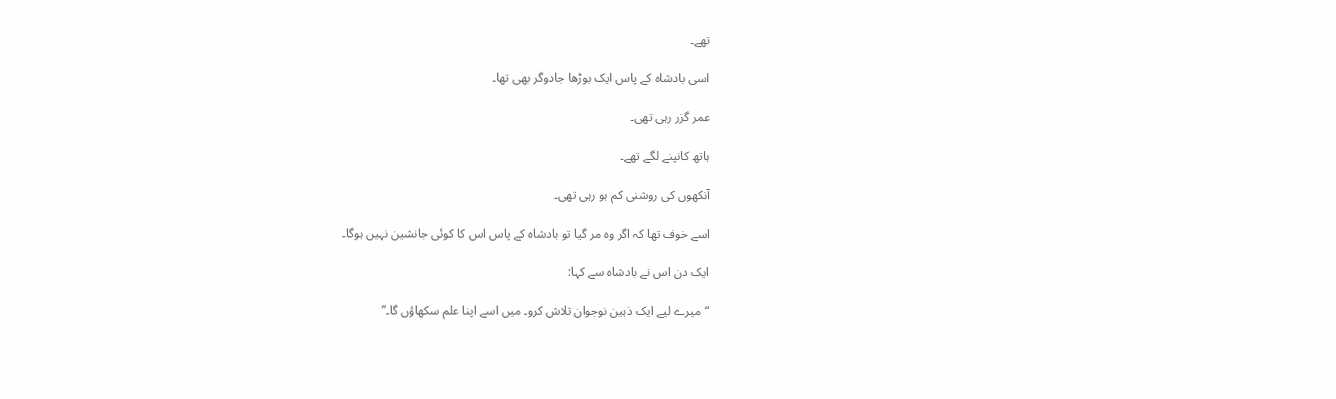تھے۔

اسی بادشاہ کے پاس ایک بوڑھا جادوگر بھی تھا۔

عمر گزر رہی تھی۔

ہاتھ کانپنے لگے تھے۔

آنکھوں کی روشنی کم ہو رہی تھی۔

اسے خوف تھا کہ اگر وہ مر گیا تو بادشاہ کے پاس اس کا کوئی جانشین نہیں ہوگا۔

ایک دن اس نے بادشاہ سے کہا:

“میرے لیے ایک ذہین نوجوان تلاش کرو۔ میں اسے اپنا علم سکھاؤں گا۔”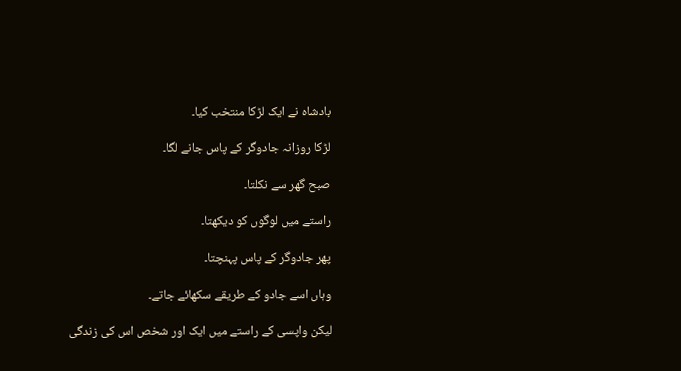بادشاہ نے ایک لڑکا منتخب کیا۔

لڑکا روزانہ جادوگر کے پاس جانے لگا۔

صبح گھر سے نکلتا۔

راستے میں لوگوں کو دیکھتا۔

پھر جادوگر کے پاس پہنچتا۔

وہاں اسے جادو کے طریقے سکھائے جاتے۔

لیکن واپسی کے راستے میں ایک اور شخص اس کی زندگی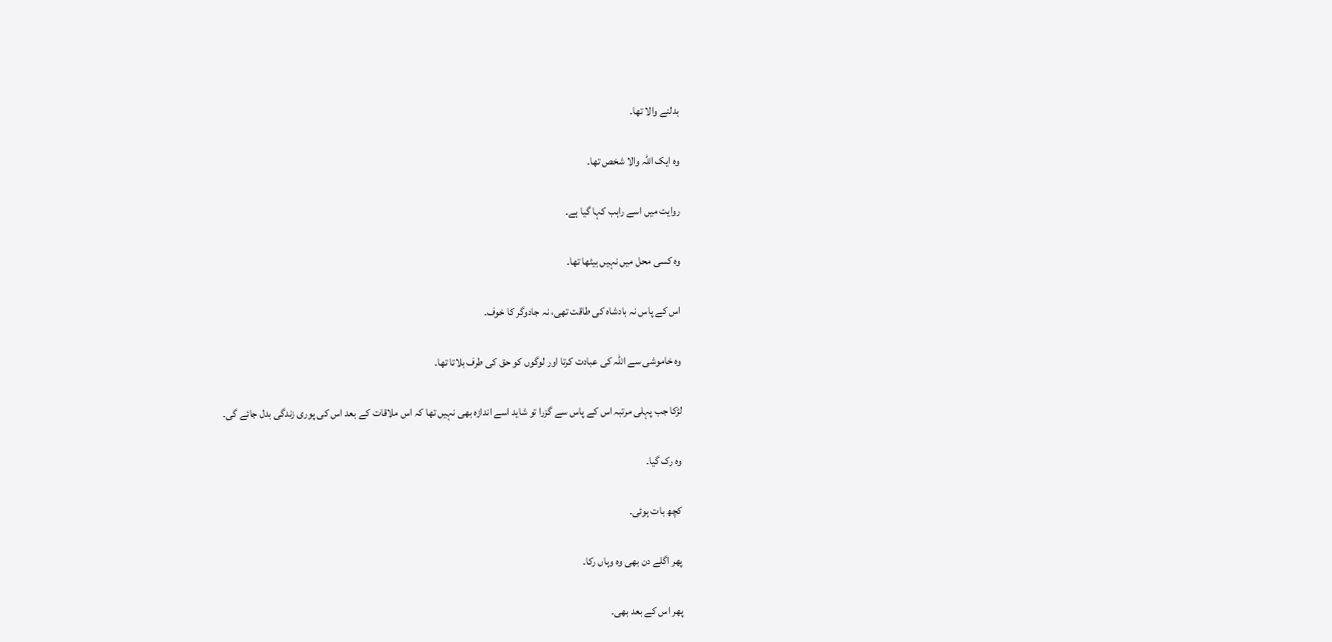بدلنے والا تھا۔

وہ ایک اللہ والا شخص تھا۔

روایت میں اسے راہب کہا گیا ہے۔

وہ کسی محل میں نہیں بیٹھا تھا۔

اس کے پاس نہ بادشاہ کی طاقت تھی، نہ جادوگر کا خوف۔

وہ خاموشی سے اللہ کی عبادت کرتا اور لوگوں کو حق کی طرف بلاتا تھا۔

لڑکا جب پہلی مرتبہ اس کے پاس سے گزرا تو شاید اسے اندازہ بھی نہیں تھا کہ اس ملاقات کے بعد اس کی پوری زندگی بدل جائے گی۔

وہ رک گیا۔

کچھ بات ہوئی۔

پھر اگلے دن بھی وہ وہاں رکا۔

پھر اس کے بعد بھی۔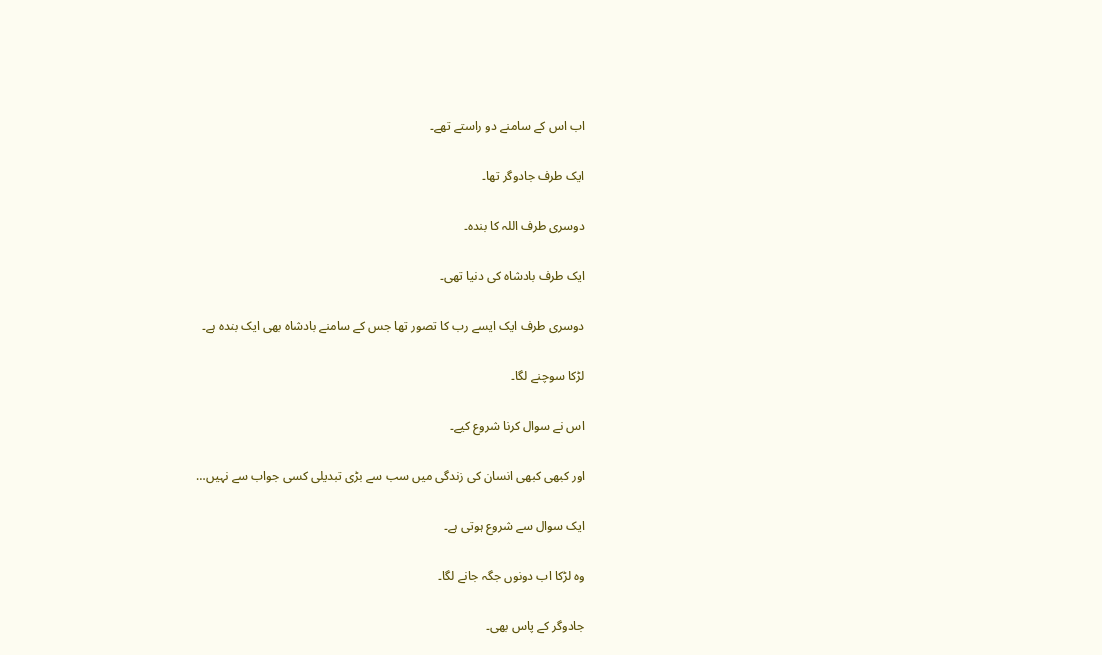اب اس کے سامنے دو راستے تھے۔

ایک طرف جادوگر تھا۔

دوسری طرف اللہ کا بندہ۔

ایک طرف بادشاہ کی دنیا تھی۔

دوسری طرف ایک ایسے رب کا تصور تھا جس کے سامنے بادشاہ بھی ایک بندہ ہے۔

لڑکا سوچنے لگا۔

اس نے سوال کرنا شروع کیے۔

اور کبھی کبھی انسان کی زندگی میں سب سے بڑی تبدیلی کسی جواب سے نہیں…

ایک سوال سے شروع ہوتی ہے۔

وہ لڑکا اب دونوں جگہ جانے لگا۔

جادوگر کے پاس بھی۔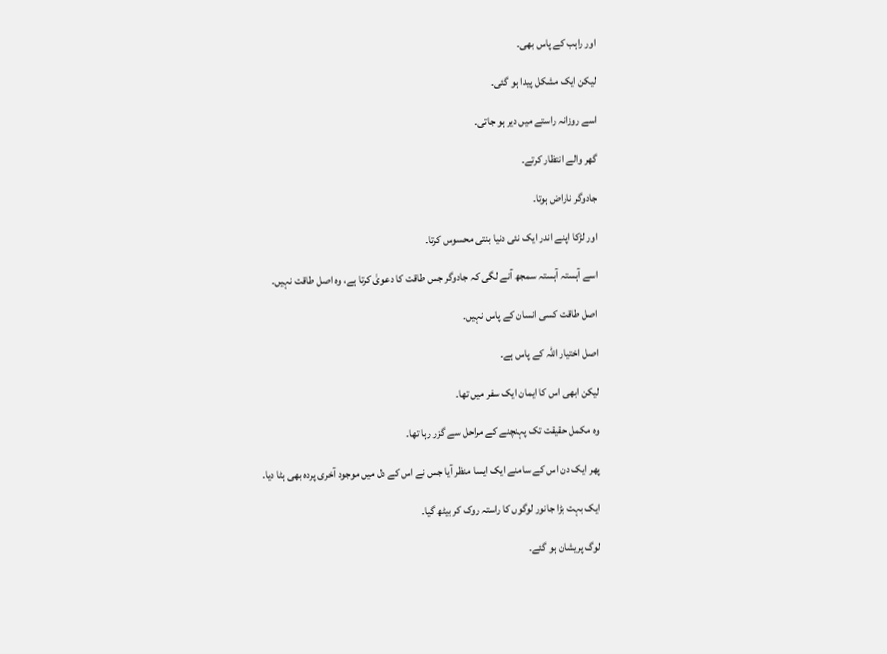اور راہب کے پاس بھی۔

لیکن ایک مشکل پیدا ہو گئی۔

اسے روزانہ راستے میں دیر ہو جاتی۔

گھر والے انتظار کرتے۔

جادوگر ناراض ہوتا۔

اور لڑکا اپنے اندر ایک نئی دنیا بنتی محسوس کرتا۔

اسے آہستہ آہستہ سمجھ آنے لگی کہ جادوگر جس طاقت کا دعویٰ کرتا ہے، وہ اصل طاقت نہیں۔

اصل طاقت کسی انسان کے پاس نہیں۔

اصل اختیار اللہ کے پاس ہے۔

لیکن ابھی اس کا ایمان ایک سفر میں تھا۔

وہ مکمل حقیقت تک پہنچنے کے مراحل سے گزر رہا تھا۔

پھر ایک دن اس کے سامنے ایک ایسا منظر آیا جس نے اس کے دل میں موجود آخری پردہ بھی ہٹا دیا۔

ایک بہت بڑا جانور لوگوں کا راستہ روک کر بیٹھ گیا۔

لوگ پریشان ہو گئے۔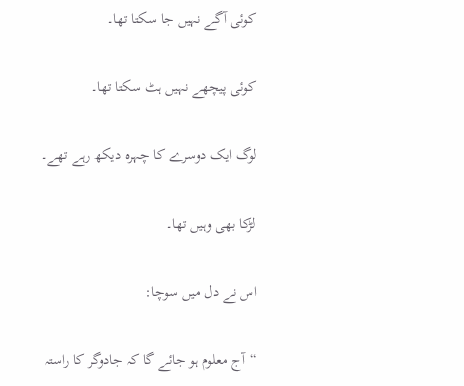کوئی آگے نہیں جا سکتا تھا۔

کوئی پیچھے نہیں ہٹ سکتا تھا۔

لوگ ایک دوسرے کا چہرہ دیکھ رہے تھے۔

لڑکا بھی وہیں تھا۔

اس نے دل میں سوچا:

“آج معلوم ہو جائے گا کہ جادوگر کا راستہ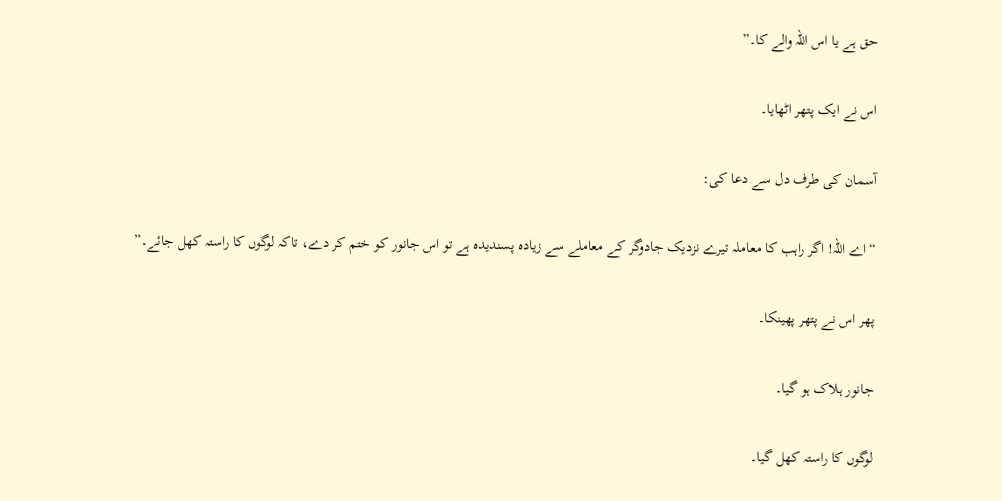حق ہے یا اس اللہ والے کا۔”

اس نے ایک پتھر اٹھایا۔

آسمان کی طرف دل سے دعا کی:

“اے اللہ! اگر راہب کا معاملہ تیرے نزدیک جادوگر کے معاملے سے زیادہ پسندیدہ ہے تو اس جانور کو ختم کر دے، تاکہ لوگوں کا راستہ کھل جائے۔”

پھر اس نے پتھر پھینکا۔

جانور ہلاک ہو گیا۔

لوگوں کا راستہ کھل گیا۔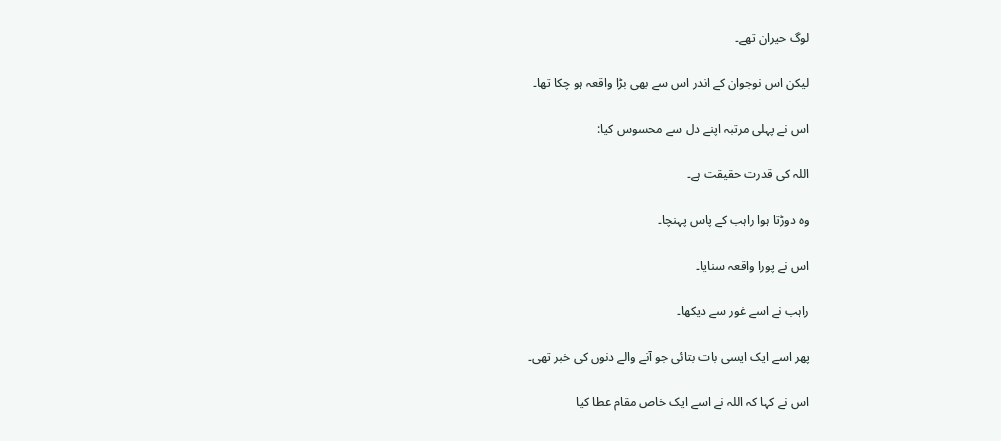لوگ حیران تھے۔

لیکن اس نوجوان کے اندر اس سے بھی بڑا واقعہ ہو چکا تھا۔

اس نے پہلی مرتبہ اپنے دل سے محسوس کیا:

اللہ کی قدرت حقیقت ہے۔

وہ دوڑتا ہوا راہب کے پاس پہنچا۔

اس نے پورا واقعہ سنایا۔

راہب نے اسے غور سے دیکھا۔

پھر اسے ایک ایسی بات بتائی جو آنے والے دنوں کی خبر تھی۔

اس نے کہا کہ اللہ نے اسے ایک خاص مقام عطا کیا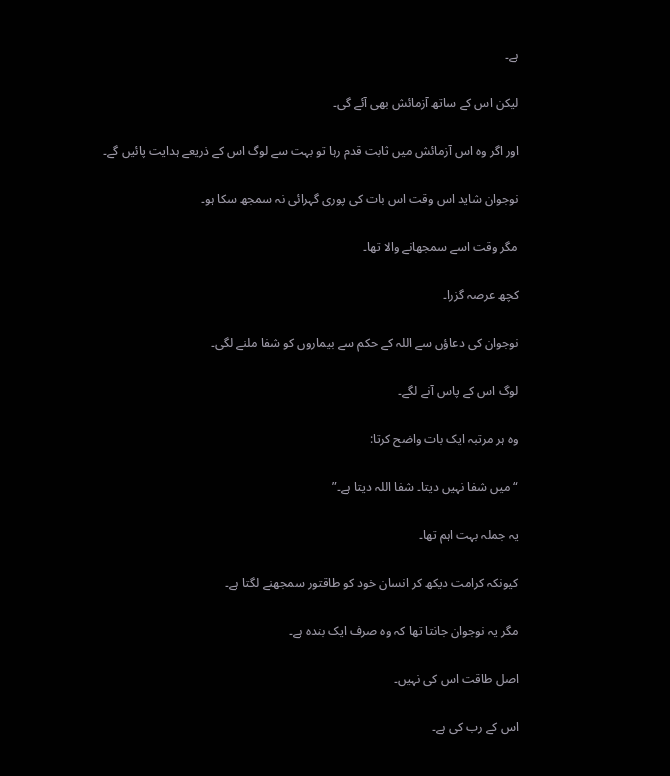ہے۔

لیکن اس کے ساتھ آزمائش بھی آئے گی۔

اور اگر وہ اس آزمائش میں ثابت قدم رہا تو بہت سے لوگ اس کے ذریعے ہدایت پائیں گے۔

نوجوان شاید اس وقت اس بات کی پوری گہرائی نہ سمجھ سکا ہو۔

مگر وقت اسے سمجھانے والا تھا۔

کچھ عرصہ گزرا۔

نوجوان کی دعاؤں سے اللہ کے حکم سے بیماروں کو شفا ملنے لگی۔

لوگ اس کے پاس آنے لگے۔

وہ ہر مرتبہ ایک بات واضح کرتا:

“میں شفا نہیں دیتا۔ شفا اللہ دیتا ہے۔”

یہ جملہ بہت اہم تھا۔

کیونکہ کرامت دیکھ کر انسان خود کو طاقتور سمجھنے لگتا ہے۔

مگر یہ نوجوان جانتا تھا کہ وہ صرف ایک بندہ ہے۔

اصل طاقت اس کی نہیں۔

اس کے رب کی ہے۔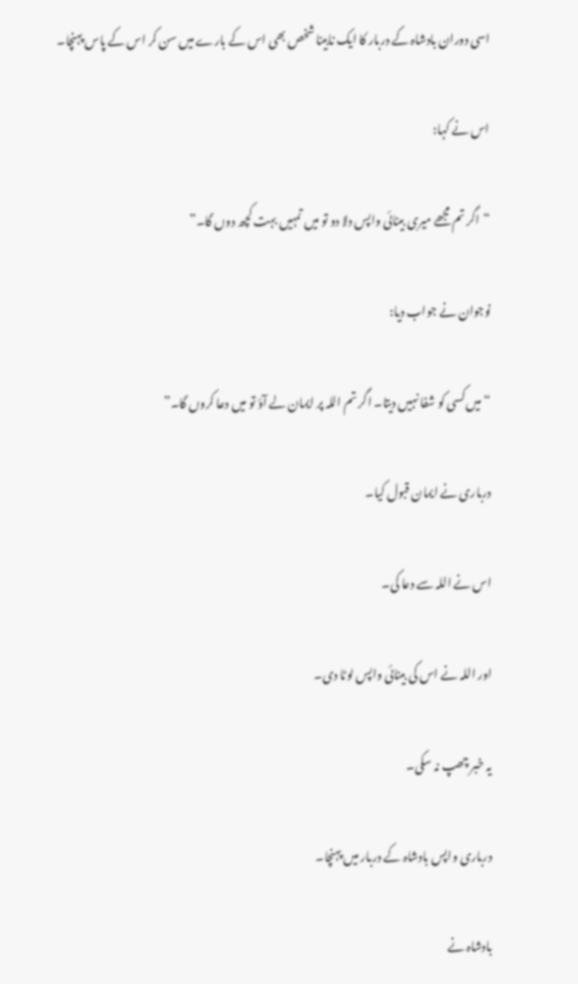اسی دوران بادشاہ کے دربار کا ایک نابینا شخص بھی اس کے بارے میں سن کر اس کے پاس پہنچا۔

اس نے کہا:

“اگر تم مجھے میری بینائی واپس دلا دو تو میں تمہیں بہت کچھ دوں گا۔”

نوجوان نے جواب دیا:

“میں کسی کو شفا نہیں دیتا۔ اگر تم اللہ پر ایمان لے آؤ تو میں دعا کروں گا۔”

درباری نے ایمان قبول کیا۔

اس نے اللہ سے دعا کی۔

اور اللہ نے اس کی بینائی واپس لوٹا دی۔

یہ خبر چھپ نہ سکی۔

درباری واپس بادشاہ کے دربار میں پہنچا۔

بادشاہ نے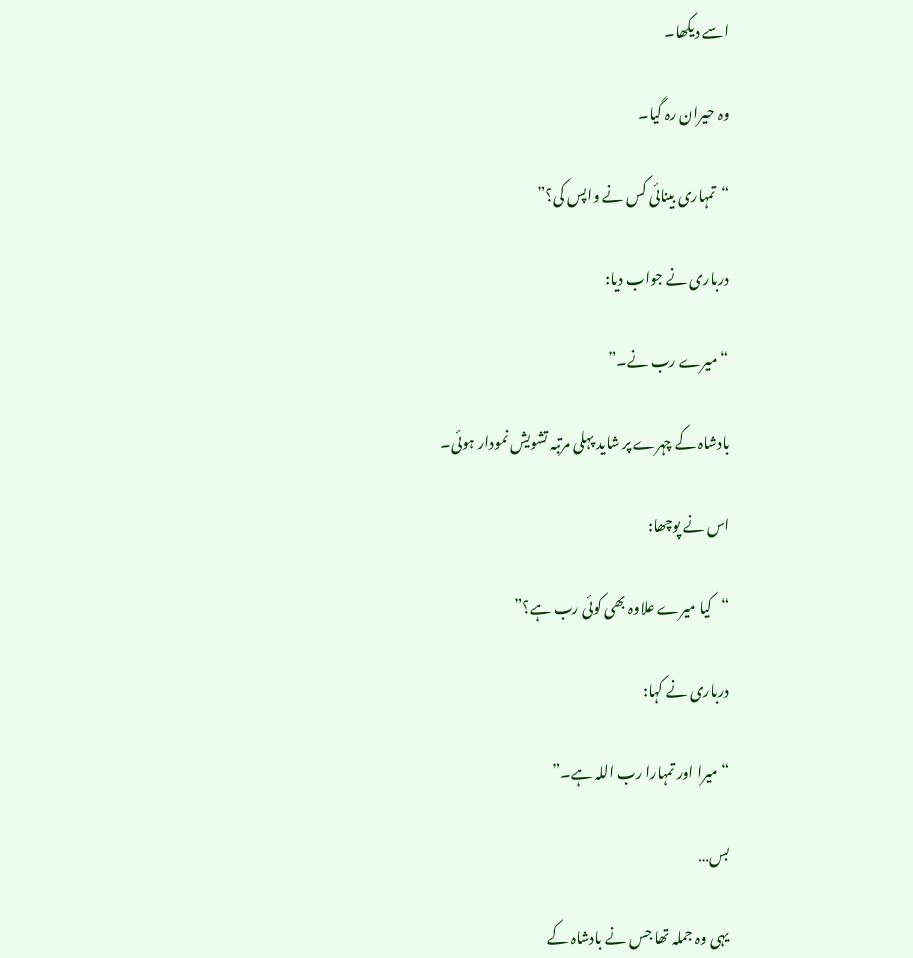اسے دیکھا۔

وہ حیران رہ گیا۔

“تمہاری بینائی کس نے واپس کی؟”

درباری نے جواب دیا:

“میرے رب نے۔”

بادشاہ کے چہرے پر شاید پہلی مرتبہ تشویش نمودار ہوئی۔

اس نے پوچھا:

“کیا میرے علاوہ بھی کوئی رب ہے؟”

درباری نے کہا:

“میرا اور تمہارا رب اللہ ہے۔”

بس…

یہی وہ جملہ تھا جس نے بادشاہ کے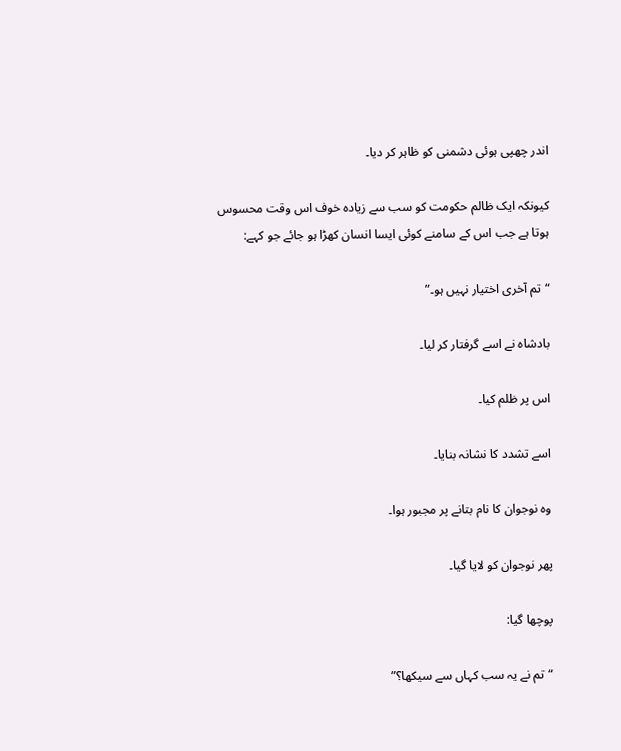اندر چھپی ہوئی دشمنی کو ظاہر کر دیا۔

کیونکہ ایک ظالم حکومت کو سب سے زیادہ خوف اس وقت محسوس ہوتا ہے جب اس کے سامنے کوئی ایسا انسان کھڑا ہو جائے جو کہے:

“تم آخری اختیار نہیں ہو۔”

بادشاہ نے اسے گرفتار کر لیا۔

اس پر ظلم کیا۔

اسے تشدد کا نشانہ بنایا۔

وہ نوجوان کا نام بتانے پر مجبور ہوا۔

پھر نوجوان کو لایا گیا۔

پوچھا گیا:

“تم نے یہ سب کہاں سے سیکھا؟”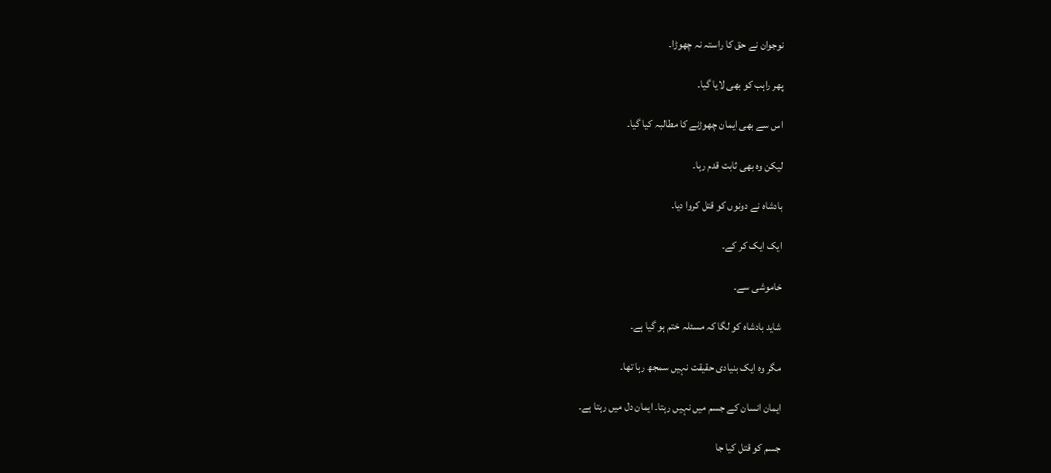نوجوان نے حق کا راستہ نہ چھوڑا۔

پھر راہب کو بھی لایا گیا۔

اس سے بھی ایمان چھوڑنے کا مطالبہ کیا گیا۔

لیکن وہ بھی ثابت قدم رہا۔

بادشاہ نے دونوں کو قتل کروا دیا۔

ایک ایک کر کے۔

خاموشی سے۔

شاید بادشاہ کو لگا کہ مسئلہ ختم ہو گیا ہے۔

مگر وہ ایک بنیادی حقیقت نہیں سمجھ رہا تھا۔

ایمان انسان کے جسم میں نہیں رہتا۔ ایمان دل میں رہتا ہے۔

جسم کو قتل کیا جا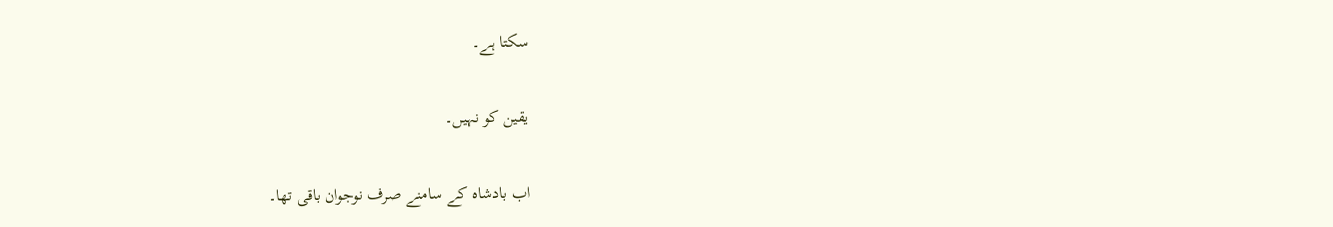سکتا ہے۔

یقین کو نہیں۔

اب بادشاہ کے سامنے صرف نوجوان باقی تھا۔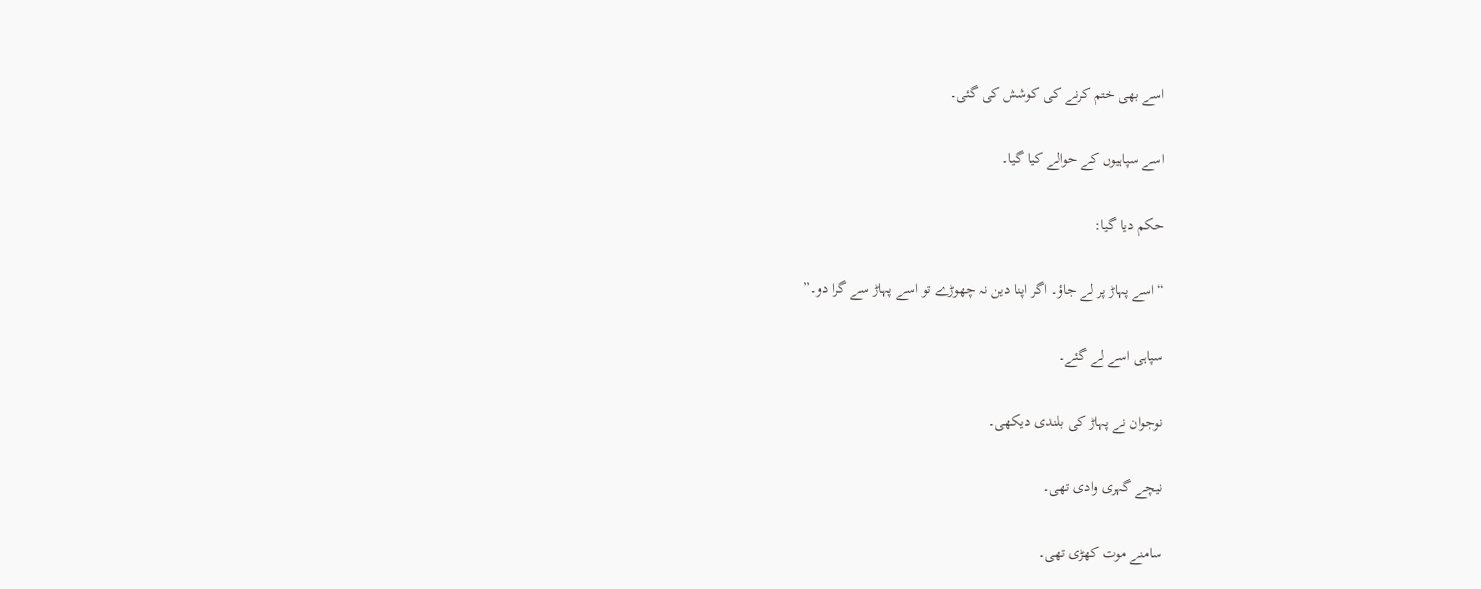اسے بھی ختم کرنے کی کوشش کی گئی۔

اسے سپاہیوں کے حوالے کیا گیا۔

حکم دیا گیا:

“اسے پہاڑ پر لے جاؤ۔ اگر اپنا دین نہ چھوڑے تو اسے پہاڑ سے گرا دو۔”

سپاہی اسے لے گئے۔

نوجوان نے پہاڑ کی بلندی دیکھی۔

نیچے گہری وادی تھی۔

سامنے موت کھڑی تھی۔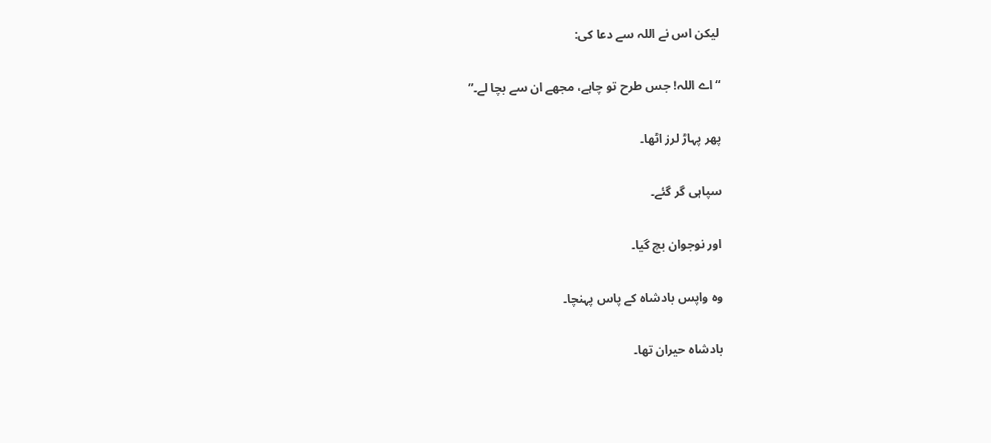لیکن اس نے اللہ سے دعا کی:

“اے اللہ! جس طرح تو چاہے، مجھے ان سے بچا لے۔”

پھر پہاڑ لرز اٹھا۔

سپاہی گر گئے۔

اور نوجوان بچ گیا۔

وہ واپس بادشاہ کے پاس پہنچا۔

بادشاہ حیران تھا۔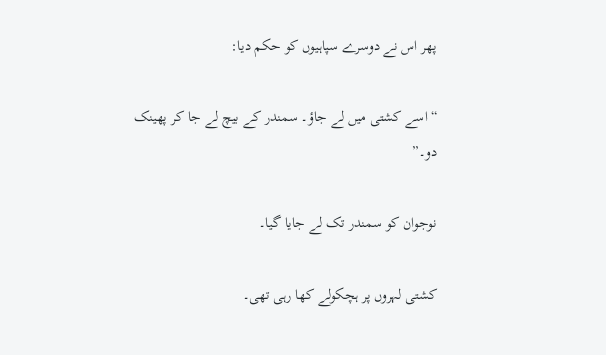پھر اس نے دوسرے سپاہیوں کو حکم دیا:

“اسے کشتی میں لے جاؤ۔ سمندر کے بیچ لے جا کر پھینک دو۔”

نوجوان کو سمندر تک لے جایا گیا۔

کشتی لہروں پر ہچکولے کھا رہی تھی۔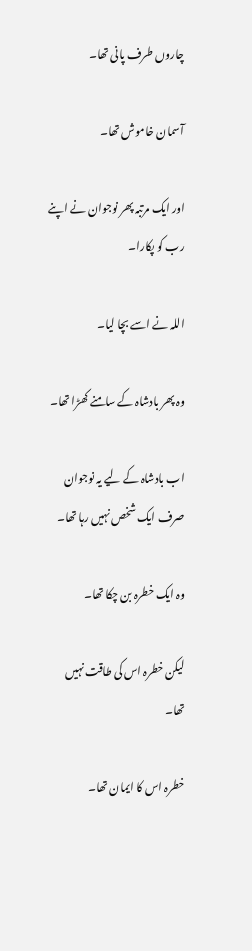چاروں طرف پانی تھا۔

آسمان خاموش تھا۔

اور ایک مرتبہ پھر نوجوان نے اپنے رب کو پکارا۔

اللہ نے اسے بچا لیا۔

وہ پھر بادشاہ کے سامنے کھڑا تھا۔

اب بادشاہ کے لیے یہ نوجوان صرف ایک شخص نہیں رہا تھا۔

وہ ایک خطرہ بن چکا تھا۔

لیکن خطرہ اس کی طاقت نہیں تھا۔

خطرہ اس کا ایمان تھا۔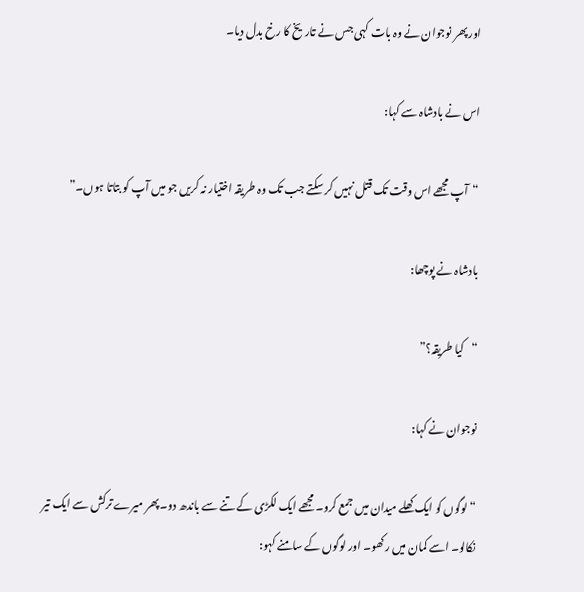اور پھر نوجوان نے وہ بات کہی جس نے تاریخ کا رخ بدل دیا۔

اس نے بادشاہ سے کہا:

“آپ مجھے اس وقت تک قتل نہیں کر سکتے جب تک وہ طریقہ اختیار نہ کریں جو میں آپ کو بتاتا ہوں۔”

بادشاہ نے پوچھا:

“کیا طریقہ؟”

نوجوان نے کہا:

“لوگوں کو ایک کھلے میدان میں جمع کرو۔ مجھے ایک لکڑی کے تنے سے باندھ دو۔ پھر میرے ترکش سے ایک تیر نکالو۔ اسے کمان میں رکھو۔ اور لوگوں کے سامنے کہو: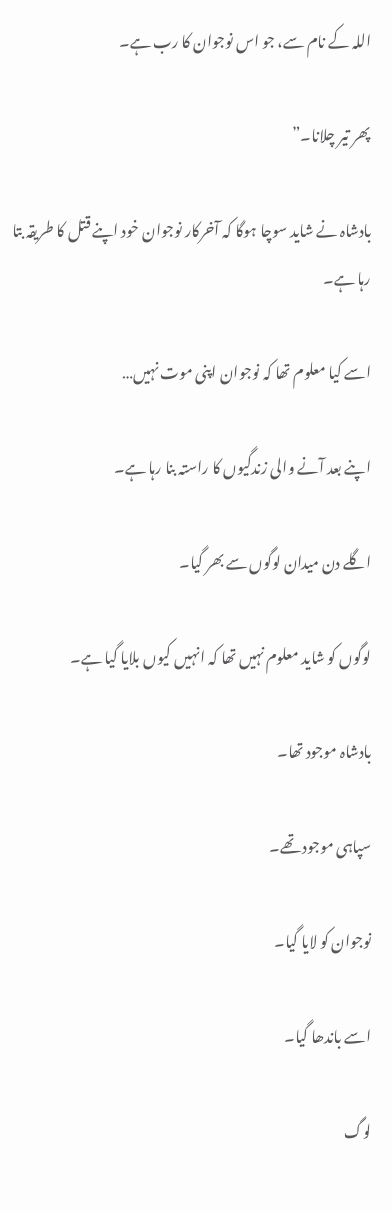اللہ کے نام سے، جو اس نوجوان کا رب ہے۔

پھر تیر چلانا۔”

بادشاہ نے شاید سوچا ہوگا کہ آخرکار نوجوان خود اپنے قتل کا طریقہ بتا رہا ہے۔

اسے کیا معلوم تھا کہ نوجوان اپنی موت نہیں…

اپنے بعد آنے والی زندگیوں کا راستہ بنا رہا ہے۔

اگلے دن میدان لوگوں سے بھر گیا۔

لوگوں کو شاید معلوم نہیں تھا کہ انہیں کیوں بلایا گیا ہے۔

بادشاہ موجود تھا۔

سپاہی موجود تھے۔

نوجوان کو لایا گیا۔

اسے باندھا گیا۔

لوگ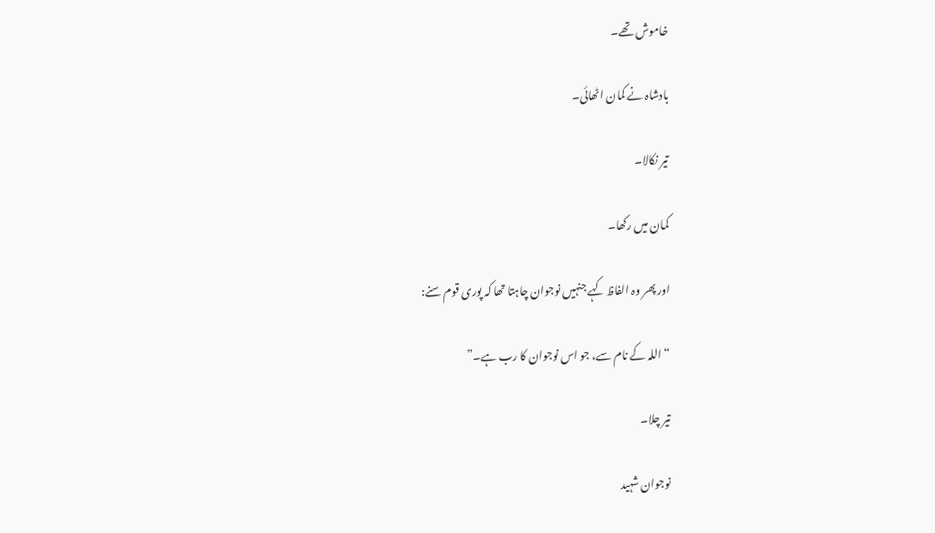خاموش تھے۔

بادشاہ نے کمان اٹھائی۔

تیر نکالا۔

کمان میں رکھا۔

اور پھر وہ الفاظ کہے جنہیں نوجوان چاہتا تھا کہ پوری قوم سنے:

“اللہ کے نام سے، جو اس نوجوان کا رب ہے۔”

تیر چلا۔

نوجوان شہید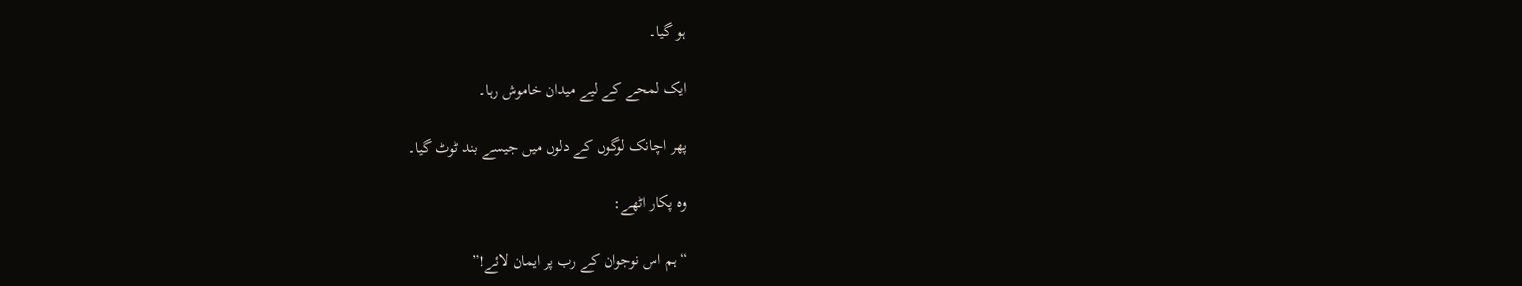ہو گیا۔

ایک لمحے کے لیے میدان خاموش رہا۔

پھر اچانک لوگوں کے دلوں میں جیسے بند ٹوٹ گیا۔

وہ پکار اٹھے:

“ہم اس نوجوان کے رب پر ایمان لائے!”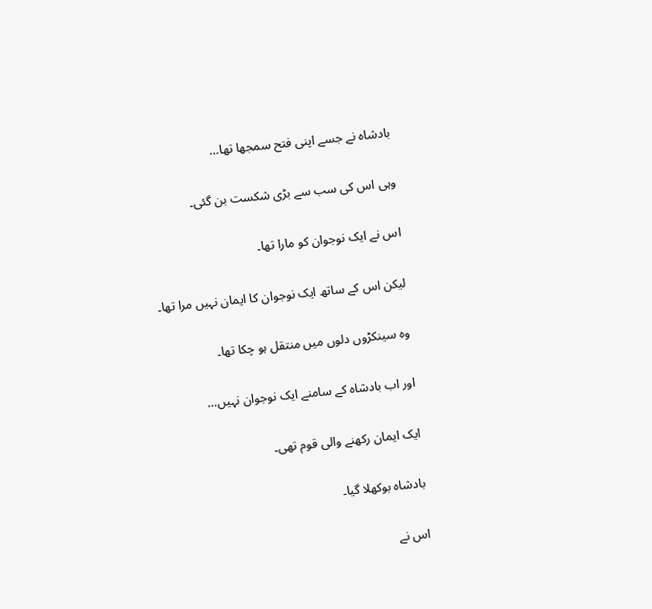بادشاہ نے جسے اپنی فتح سمجھا تھا…

وہی اس کی سب سے بڑی شکست بن گئی۔

اس نے ایک نوجوان کو مارا تھا۔

لیکن اس کے ساتھ ایک نوجوان کا ایمان نہیں مرا تھا۔

وہ سینکڑوں دلوں میں منتقل ہو چکا تھا۔

اور اب بادشاہ کے سامنے ایک نوجوان نہیں…

ایک ایمان رکھنے والی قوم تھی۔

بادشاہ بوکھلا گیا۔

اس نے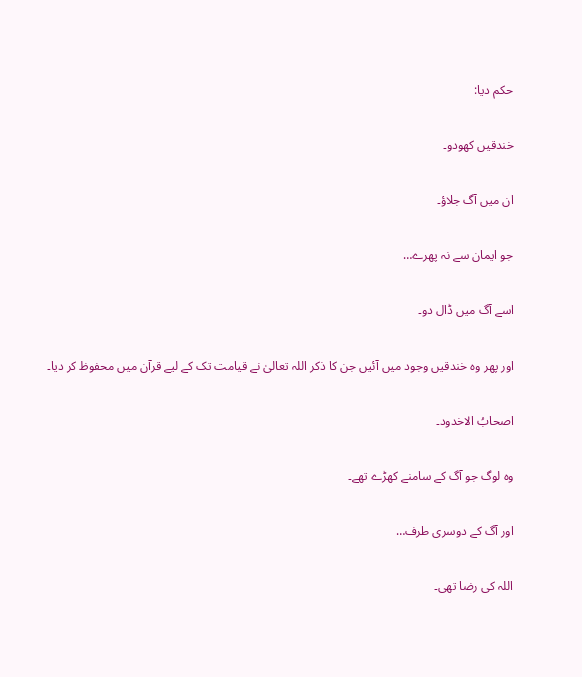حکم دیا:

خندقیں کھودو۔

ان میں آگ جلاؤ۔

جو ایمان سے نہ پھرے…

اسے آگ میں ڈال دو۔

اور پھر وہ خندقیں وجود میں آئیں جن کا ذکر اللہ تعالیٰ نے قیامت تک کے لیے قرآن میں محفوظ کر دیا۔

اصحابُ الاخدود۔

وہ لوگ جو آگ کے سامنے کھڑے تھے۔

اور آگ کے دوسری طرف…

اللہ کی رضا تھی۔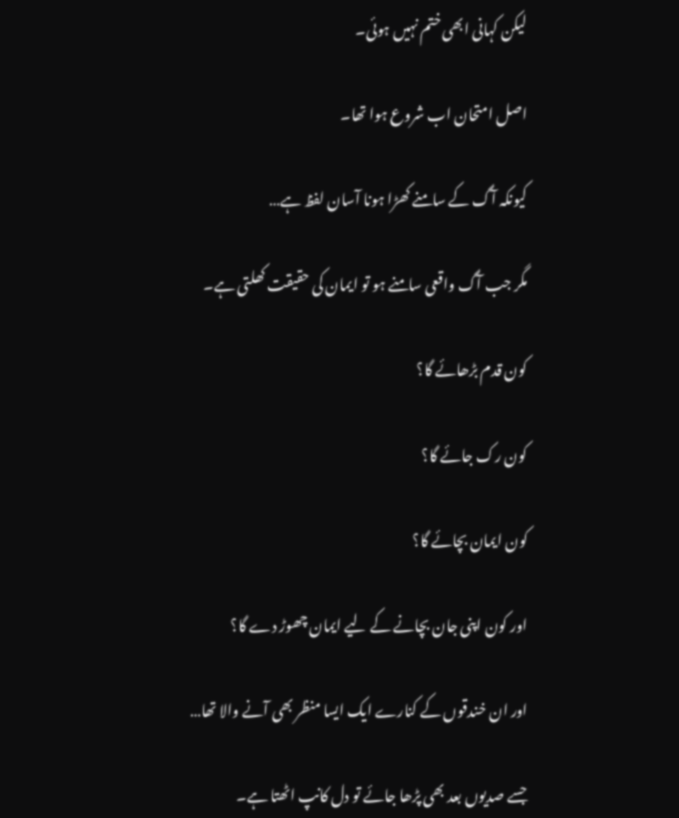لیکن کہانی ابھی ختم نہیں ہوئی۔

اصل امتحان اب شروع ہوا تھا۔

کیونکہ آگ کے سامنے کھڑا ہونا آسان لفظ ہے…

مگر جب آگ واقعی سامنے ہو تو ایمان کی حقیقت کھلتی ہے۔

کون قدم بڑھائے گا؟

کون رک جائے گا؟

کون ایمان بچائے گا؟

اور کون اپنی جان بچانے کے لیے ایمان چھوڑ دے گا؟

اور ان خندقوں کے کنارے ایک ایسا منظر بھی آنے والا تھا…

جسے صدیوں بعد بھی پڑھا جائے تو دل کانپ اٹھتا ہے۔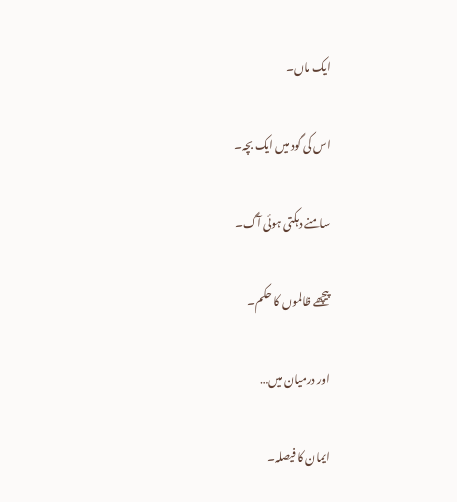ایک ماں۔

اس کی گود میں ایک بچہ۔

سامنے دہکتی ہوئی آگ۔

پیچھے ظالموں کا حکم۔

اور درمیان میں…

ایمان کا فیصلہ۔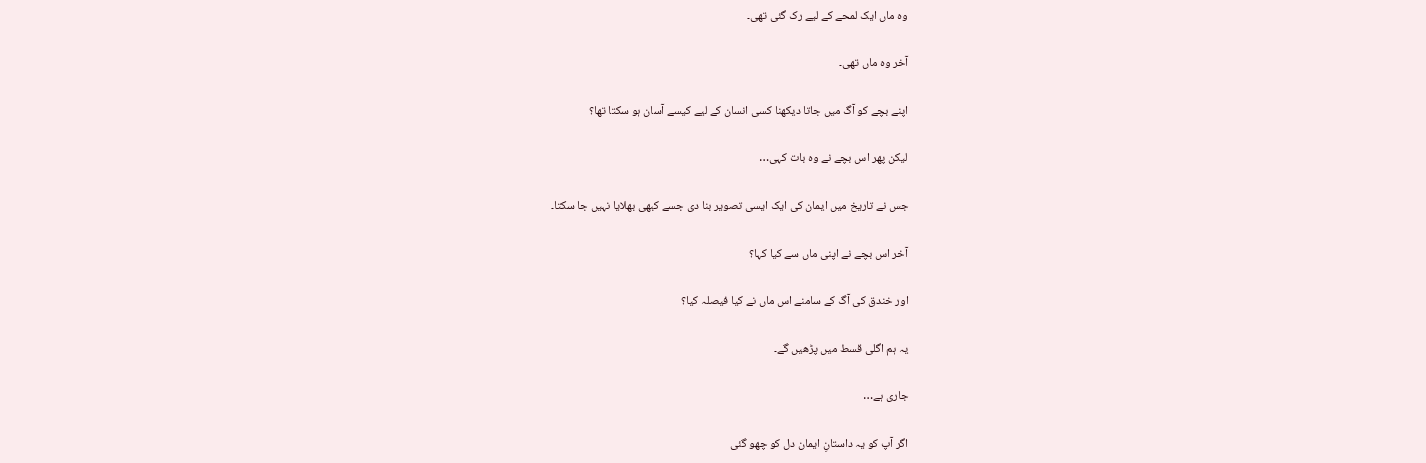وہ ماں ایک لمحے کے لیے رک گئی تھی۔

آخر وہ ماں تھی۔

اپنے بچے کو آگ میں جاتا دیکھنا کسی انسان کے لیے کیسے آسان ہو سکتا تھا؟

لیکن پھر اس بچے نے وہ بات کہی…

جس نے تاریخ میں ایمان کی ایک ایسی تصویر بنا دی جسے کبھی بھلایا نہیں جا سکتا۔

آخر اس بچے نے اپنی ماں سے کیا کہا؟

اور خندق کی آگ کے سامنے اس ماں نے کیا فیصلہ کیا؟

یہ ہم اگلی قسط میں پڑھیں گے۔

جاری ہے…

اگر آپ کو یہ داستانِ ایمان دل کو چھو گئی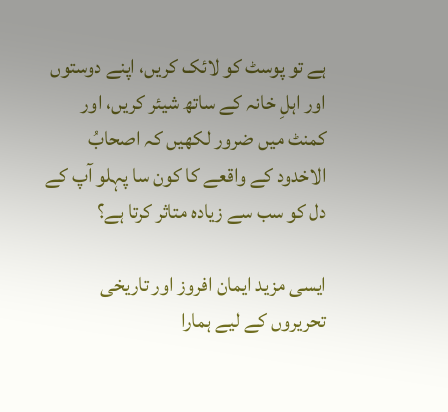ہے تو پوسٹ کو لائک کریں، اپنے دوستوں اور اہلِ خانہ کے ساتھ شیئر کریں، اور کمنٹ میں ضرور لکھیں کہ اصحابُ الاخدود کے واقعے کا کون سا پہلو آپ کے دل کو سب سے زیادہ متاثر کرتا ہے؟

ایسی مزید ایمان افروز اور تاریخی تحریروں کے لیے ہمارا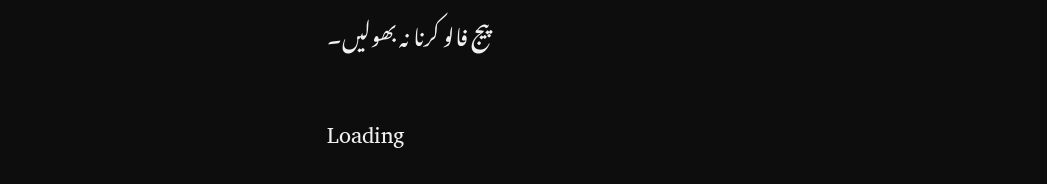پیج فالو کرنا نہ بھولیں۔

Loading